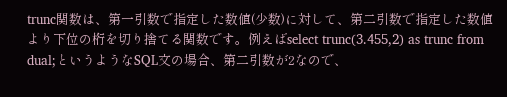trunc関数は、第一引数で指定した数値(少数)に対して、第二引数で指定した数値より下位の桁を切り捨てる関数です。例えばselect trunc(3.455,2) as trunc from dual;というようなSQL文の場合、第二引数が2なので、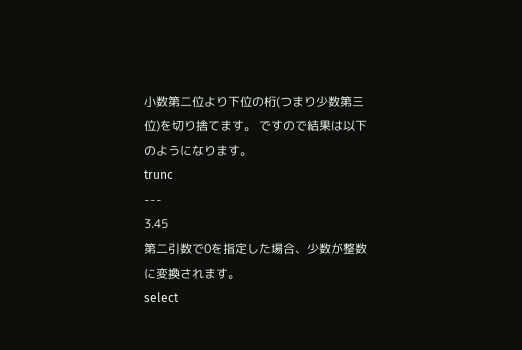小数第二位より下位の桁(つまり少数第三位)を切り捨てます。 ですので結果は以下のようになります。
trunc
---
3.45
第二引数で0を指定した場合、少数が整数に変換されます。
select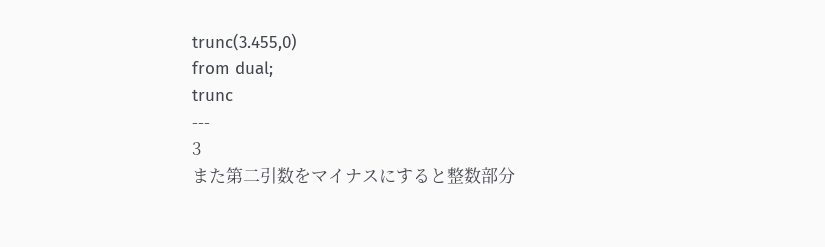trunc(3.455,0)
from dual;
trunc
---
3
また第二引数をマイナスにすると整数部分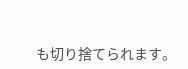も切り捨てられます。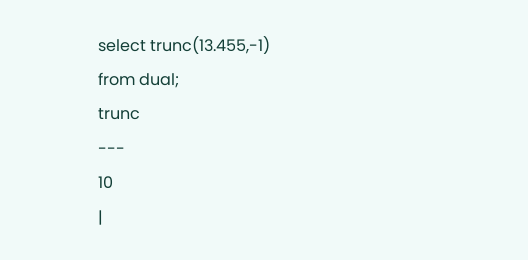select trunc(13.455,-1)
from dual;
trunc
---
10
|